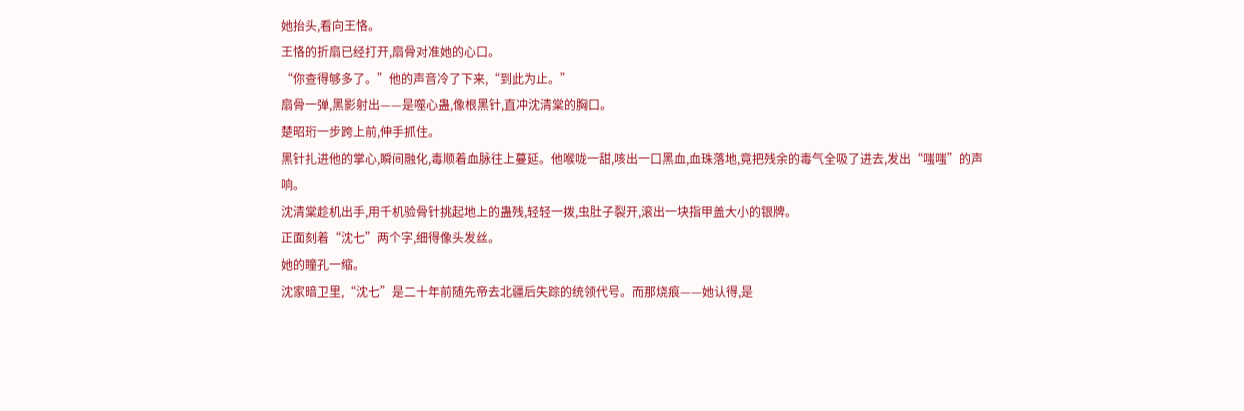她抬头,看向王恪。
王恪的折扇已经打开,扇骨对准她的心口。
“你查得够多了。”他的声音冷了下来,“到此为止。”
扇骨一弹,黑影射出——是噬心蛊,像根黑针,直冲沈清棠的胸口。
楚昭珩一步跨上前,伸手抓住。
黑针扎进他的掌心,瞬间融化,毒顺着血脉往上蔓延。他喉咙一甜,咳出一口黑血,血珠落地,竟把残余的毒气全吸了进去,发出“嗤嗤”的声响。
沈清棠趁机出手,用千机验骨针挑起地上的蛊残,轻轻一拨,虫肚子裂开,滚出一块指甲盖大小的银牌。
正面刻着“沈七”两个字,细得像头发丝。
她的瞳孔一缩。
沈家暗卫里,“沈七”是二十年前随先帝去北疆后失踪的统领代号。而那烧痕——她认得,是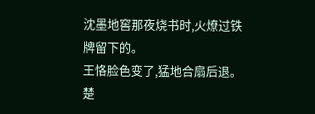沈墨地窖那夜烧书时,火燎过铁牌留下的。
王恪脸色变了,猛地合扇后退。
楚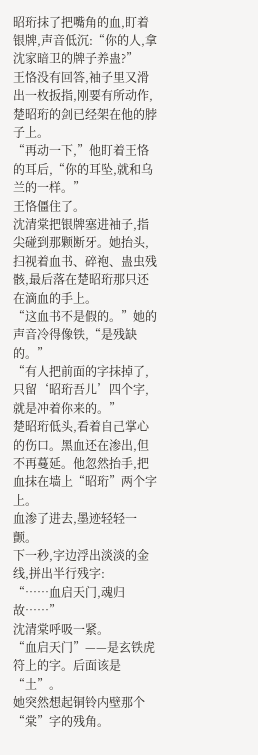昭珩抹了把嘴角的血,盯着银牌,声音低沉:“你的人,拿沈家暗卫的牌子养蛊?”
王恪没有回答,袖子里又滑出一枚扳指,刚要有所动作,楚昭珩的剑已经架在他的脖子上。
“再动一下,”他盯着王恪的耳后,“你的耳坠,就和乌兰的一样。”
王恪僵住了。
沈清棠把银牌塞进袖子,指尖碰到那颗断牙。她抬头,扫视着血书、碎袍、蛊虫残骸,最后落在楚昭珩那只还在滴血的手上。
“这血书不是假的。”她的声音冷得像铁,“是残缺的。”
“有人把前面的字抹掉了,只留‘昭珩吾儿’四个字,就是冲着你来的。”
楚昭珩低头,看着自己掌心的伤口。黑血还在渗出,但不再蔓延。他忽然抬手,把血抹在墙上“昭珩”两个字上。
血渗了进去,墨迹轻轻一颤。
下一秒,字边浮出淡淡的金线,拼出半行残字:
“……血启天门,魂归故……”
沈清棠呼吸一紧。
“血启天门”——是玄铁虎符上的字。后面该是“土”。
她突然想起铜铃内壁那个“棠”字的残角。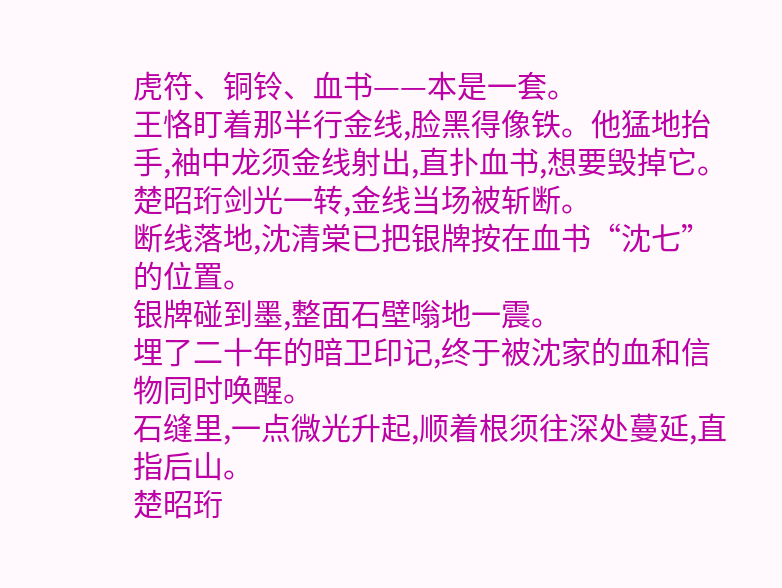虎符、铜铃、血书——本是一套。
王恪盯着那半行金线,脸黑得像铁。他猛地抬手,袖中龙须金线射出,直扑血书,想要毁掉它。
楚昭珩剑光一转,金线当场被斩断。
断线落地,沈清棠已把银牌按在血书“沈七”的位置。
银牌碰到墨,整面石壁嗡地一震。
埋了二十年的暗卫印记,终于被沈家的血和信物同时唤醒。
石缝里,一点微光升起,顺着根须往深处蔓延,直指后山。
楚昭珩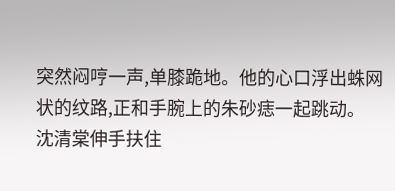突然闷哼一声,单膝跪地。他的心口浮出蛛网状的纹路,正和手腕上的朱砂痣一起跳动。
沈清棠伸手扶住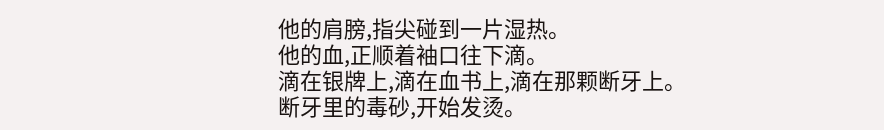他的肩膀,指尖碰到一片湿热。
他的血,正顺着袖口往下滴。
滴在银牌上,滴在血书上,滴在那颗断牙上。
断牙里的毒砂,开始发烫。